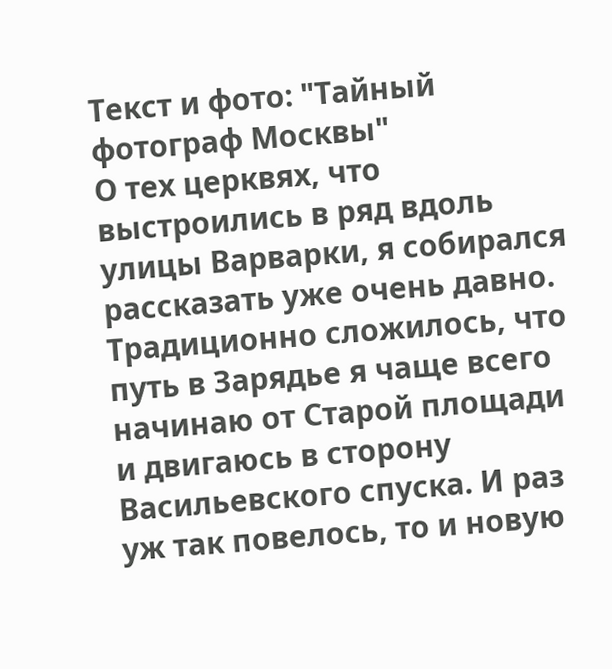Текст и фото: "Тайный фотограф Москвы"
О тех церквях, что выстроились в ряд вдоль улицы Варварки, я собирался рассказать уже очень давно. Традиционно сложилось, что путь в Зарядье я чаще всего начинаю от Старой площади и двигаюсь в сторону Васильевского спуска. И раз уж так повелось, то и новую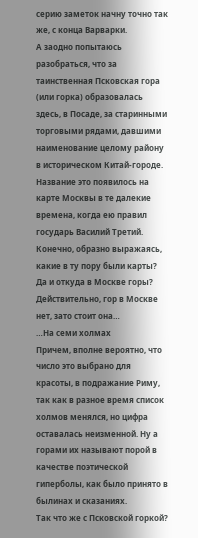серию заметок начну точно так же, с конца Варварки.
А заодно попытаюсь разобраться, что за таинственная Псковская гора (или горка) образовалась здесь, в Посаде, за старинными торговыми рядами, давшими наименование целому району в историческом Китай-городе.
Название это появилось на карте Москвы в те далекие времена, когда ею правил государь Василий Третий. Конечно, образно выражаясь, какие в ту пору были карты?
Да и откуда в Москве горы?
Действительно, гор в Москве нет, зато стоит она…
…На семи холмах
Причем, вполне вероятно, что число это выбрано для красоты, в подражание Риму, так как в разное время список холмов менялся, но цифра оставалась неизменной. Ну а горами их называют порой в качестве поэтической гиперболы, как было принято в былинах и сказаниях.
Так что же с Псковской горкой?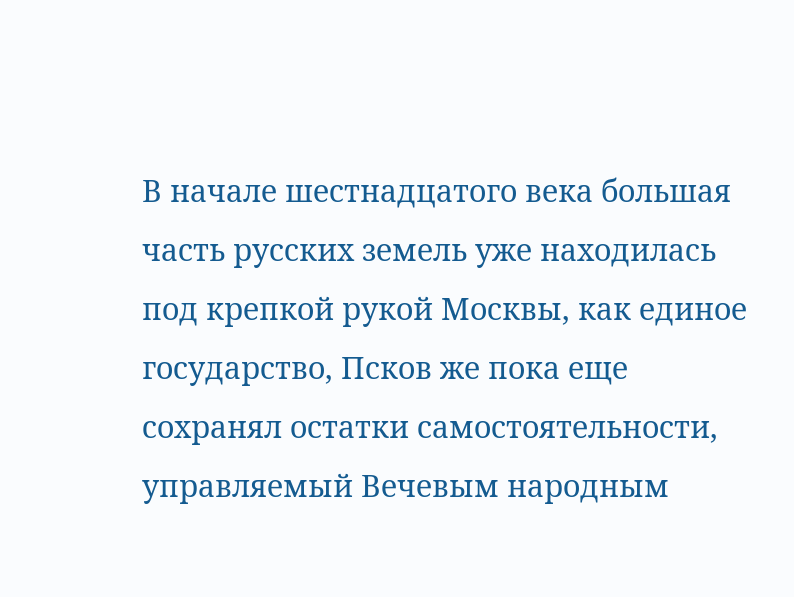В начале шестнадцатого века большая часть русских земель уже находилась под крепкой рукой Москвы, как единое государство, Псков же пока еще сохранял остатки самостоятельности, управляемый Вечевым народным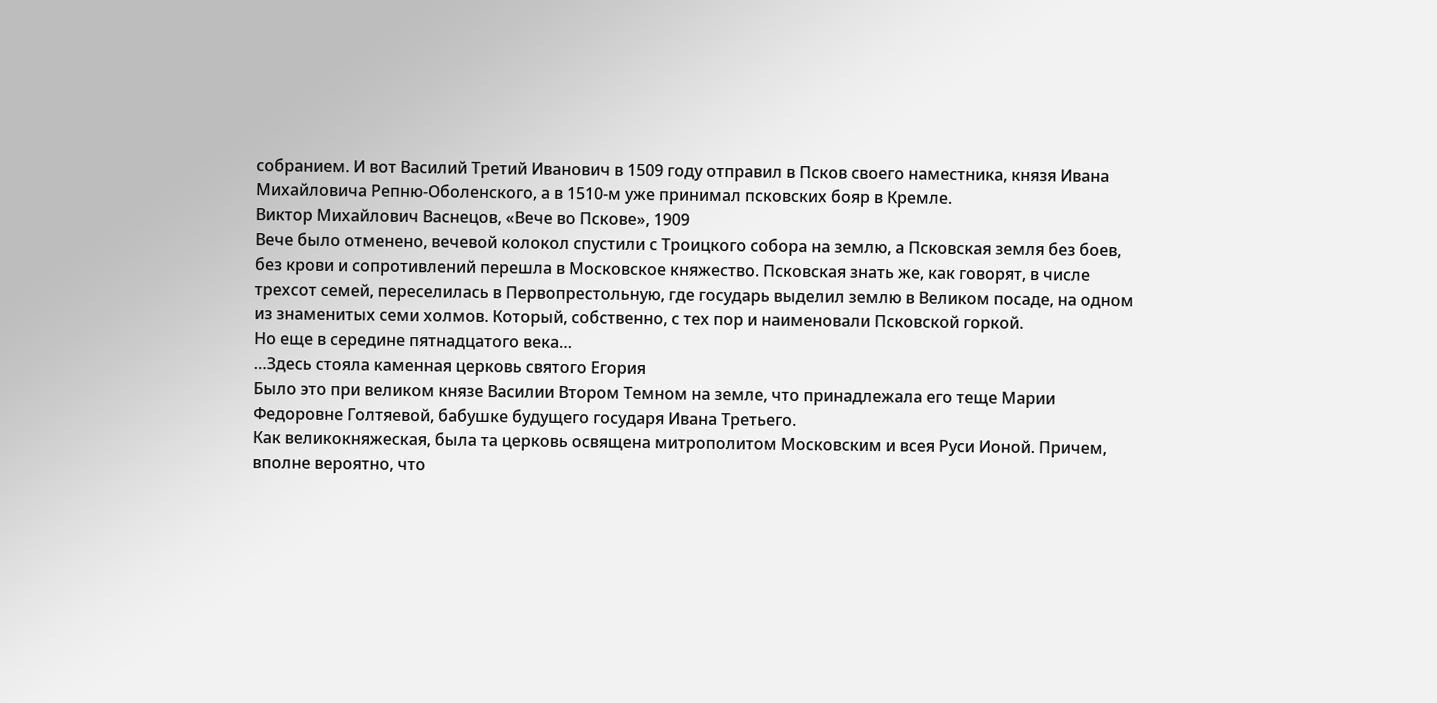собранием. И вот Василий Третий Иванович в 1509 году отправил в Псков своего наместника, князя Ивана Михайловича Репню-Оболенского, а в 1510-м уже принимал псковских бояр в Кремле.
Виктор Михайлович Васнецов, «Вече во Пскове», 1909
Вече было отменено, вечевой колокол спустили с Троицкого собора на землю, а Псковская земля без боев, без крови и сопротивлений перешла в Московское княжество. Псковская знать же, как говорят, в числе трехсот семей, переселилась в Первопрестольную, где государь выделил землю в Великом посаде, на одном из знаменитых семи холмов. Который, собственно, с тех пор и наименовали Псковской горкой.
Но еще в середине пятнадцатого века…
…Здесь стояла каменная церковь святого Егория
Было это при великом князе Василии Втором Темном на земле, что принадлежала его теще Марии Федоровне Голтяевой, бабушке будущего государя Ивана Третьего.
Как великокняжеская, была та церковь освящена митрополитом Московским и всея Руси Ионой. Причем, вполне вероятно, что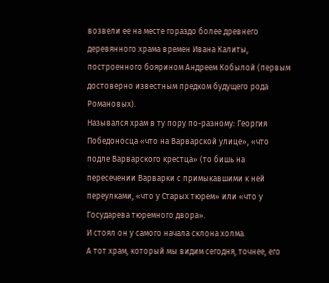возвели ее на месте гораздо более древнего деревянного храма времен Ивана Калиты, построенного боярином Андреем Кобылой (первым достоверно известным предком будущего рода Романовых).
Назывался храм в ту пору по-разному: Георгия Победоносца «что на Варварской улице», «что подле Варварского крестца» (то бишь на пересечении Варварки с примыкавшими к ней переулками, «что у Старых тюрем» или «что у Государева тюремного двора».
И стоял он у самого начала склона холма.
А тот храм, который мы видим сегодня, точнее, его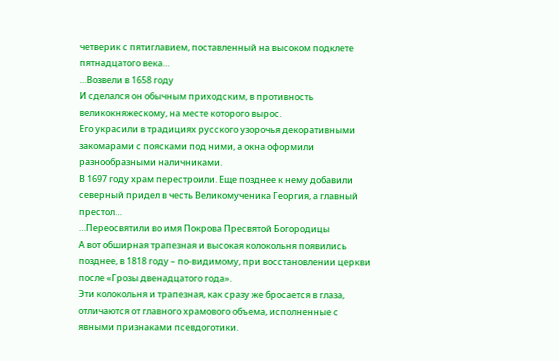четверик с пятиглавием, поставленный на высоком подклете пятнадцатого века…
…Возвели в 1658 году
И сделался он обычным приходским, в противность великокняжескому, на месте которого вырос.
Его украсили в традициях русского узорочья декоративными закомарами с поясками под ними, а окна оформили разнообразными наличниками.
В 1697 году храм перестроили. Еще позднее к нему добавили северный придел в честь Великомученика Георгия, а главный престол…
…Переосвятили во имя Покрова Пресвятой Богородицы
А вот обширная трапезная и высокая колокольня появились позднее, в 1818 году – по-видимому, при восстановлении церкви после «Грозы двенадцатого года».
Эти колокольня и трапезная, как сразу же бросается в глаза, отличаются от главного храмового объема, исполненные с явными признаками псевдоготики.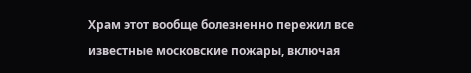Храм этот вообще болезненно пережил все известные московские пожары, включая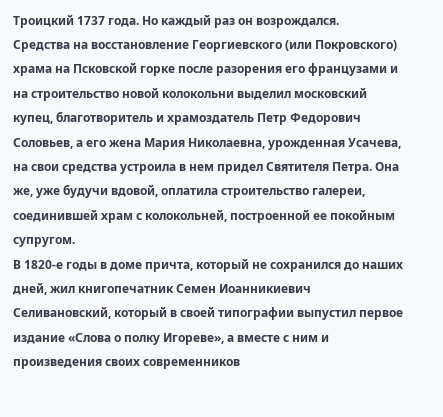Троицкий 1737 года. Но каждый раз он возрождался.
Средства на восстановление Георгиевского (или Покровского) храма на Псковской горке после разорения его французами и на строительство новой колокольни выделил московский купец, благотворитель и храмоздатель Петр Федорович Соловьев, а его жена Мария Николаевна, урожденная Усачева, на свои средства устроила в нем придел Святителя Петра. Она же, уже будучи вдовой, оплатила строительство галереи, соединившей храм с колокольней, построенной ее покойным супругом.
В 1820-е годы в доме причта, который не сохранился до наших дней, жил книгопечатник Семен Иоанникиевич Селивановский, который в своей типографии выпустил первое издание «Слова о полку Игореве», а вместе с ним и произведения своих современников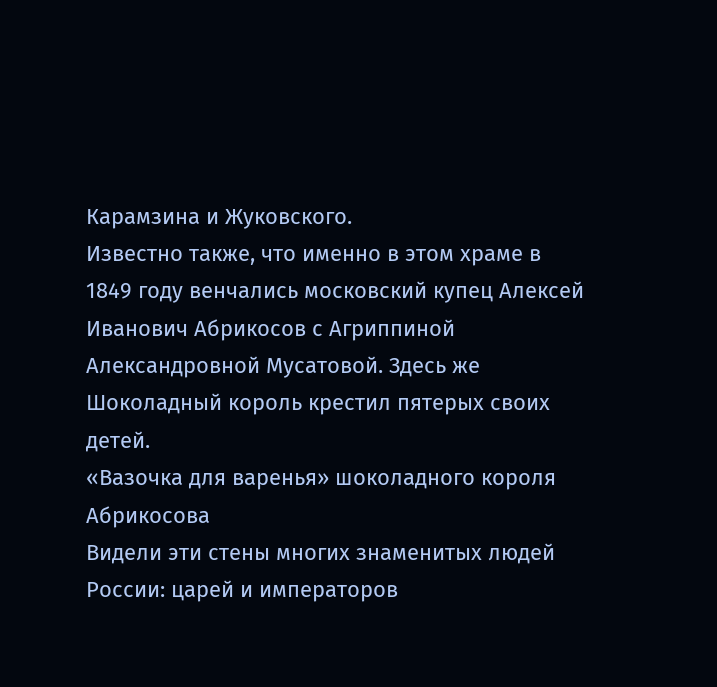Карамзина и Жуковского.
Известно также, что именно в этом храме в 1849 году венчались московский купец Алексей Иванович Абрикосов с Агриппиной Александровной Мусатовой. Здесь же Шоколадный король крестил пятерых своих детей.
«Вазочка для варенья» шоколадного короля Абрикосова
Видели эти стены многих знаменитых людей России: царей и императоров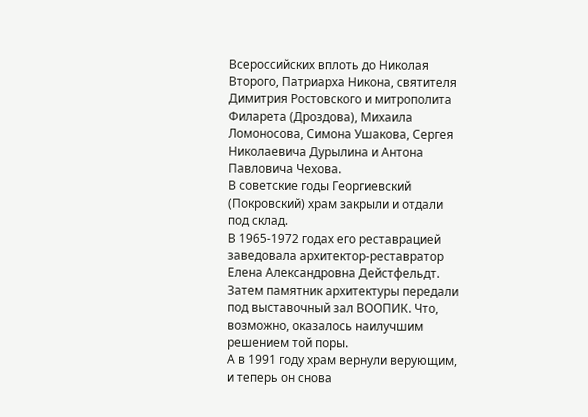Всероссийских вплоть до Николая Второго, Патриарха Никона, святителя Димитрия Ростовского и митрополита Филарета (Дроздова), Михаила Ломоносова, Симона Ушакова, Сергея Николаевича Дурылина и Антона Павловича Чехова.
В советские годы Георгиевский (Покровский) храм закрыли и отдали под склад.
В 1965-1972 годах его реставрацией заведовала архитектор-реставратор Елена Александровна Дейстфельдт. Затем памятник архитектуры передали под выставочный зал ВООПИК. Что, возможно, оказалось наилучшим решением той поры.
А в 1991 году храм вернули верующим, и теперь он снова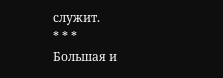служит.
* * *
Большая и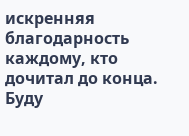искренняя благодарность каждому, кто дочитал до конца. Буду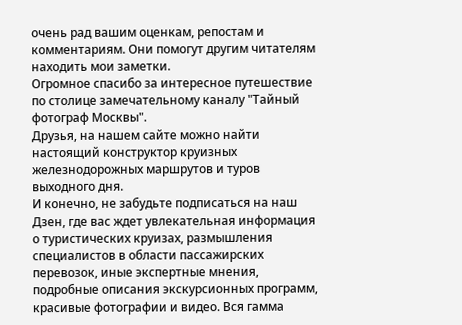очень рад вашим оценкам, репостам и комментариям. Они помогут другим читателям находить мои заметки.
Огромное спасибо за интересное путешествие по столице замечательному каналу "Тайный фотограф Москвы".
Друзья, на нашем сайте можно найти настоящий конструктор круизных железнодорожных маршрутов и туров выходного дня.
И конечно, не забудьте подписаться на наш Дзен, где вас ждет увлекательная информация о туристических круизах, размышления специалистов в области пассажирских перевозок, иные экспертные мнения, подробные описания экскурсионных программ, красивые фотографии и видео. Вся гамма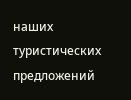наших туристических предложений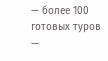— более 100 готовых туров —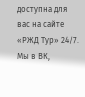доступна для вас на сайте «РЖД Тур» 24/7. Мы в ВК,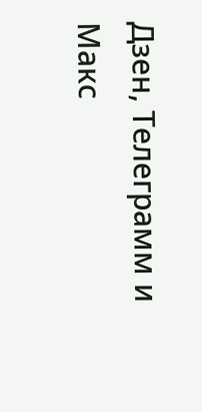Дзен, Телеграмм и Макс